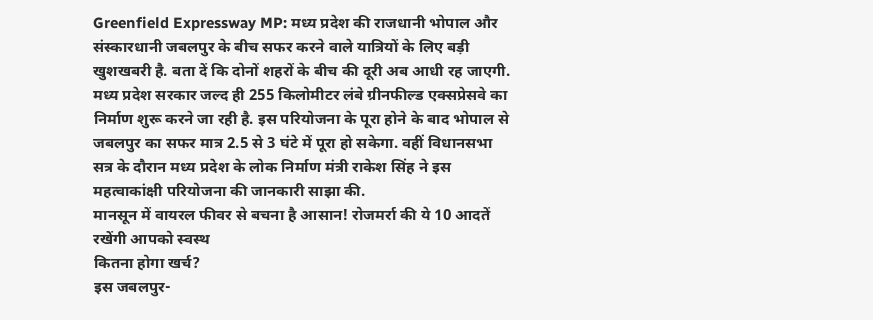Greenfield Expressway MP: मध्य प्रदेश की राजधानी भोपाल और संस्कारधानी जबलपुर के बीच सफर करने वाले यात्रियों के लिए बड़ी खुशखबरी है. बता दें कि दोनों शहरों के बीच की दूरी अब आधी रह जाएगी. मध्य प्रदेश सरकार जल्द ही 255 किलोमीटर लंबे ग्रीनफील्ड एक्सप्रेसवे का निर्माण शुरू करने जा रही है. इस परियोजना के पूरा होने के बाद भोपाल से जबलपुर का सफर मात्र 2.5 से 3 घंटे में पूरा हो सकेगा. वहीं विधानसभा सत्र के दौरान मध्य प्रदेश के लोक निर्माण मंत्री राकेश सिंह ने इस महत्वाकांक्षी परियोजना की जानकारी साझा की.
मानसून में वायरल फीवर से बचना है आसान! रोजमर्रा की ये 10 आदतें रखेंगी आपको स्वस्थ
कितना होगा खर्च?
इस जबलपुर-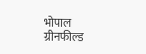भोपाल ग्रीनफील्ड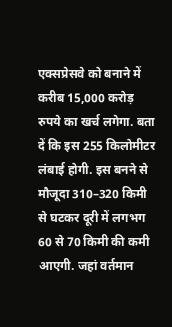एक्सप्रेसवे को बनाने में करीब 15,000 करोड़ रुपये का खर्च लगेगा. बता दें कि इस 255 किलोमीटर लंबाई होगी. इस बनने से मौजूदा 310–320 किमी से घटकर दूरी में लगभग 60 से 70 किमी की कमी आएगी. जहां वर्तमान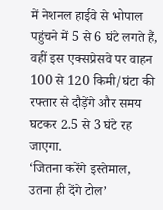में नेशनल हाईवे से भोपाल पहुंचने में 5 से 6 घंटे लगते हैं, वहीं इस एक्सप्रेसवे पर वाहन 100 से 120 किमी/घंटा की रफ्तार से दौड़ेंगे और समय घटकर 2.5 से 3 घंटे रह जाएगा.
‘जितना करेंगे इस्तेमाल, उतना ही देंगे टोल’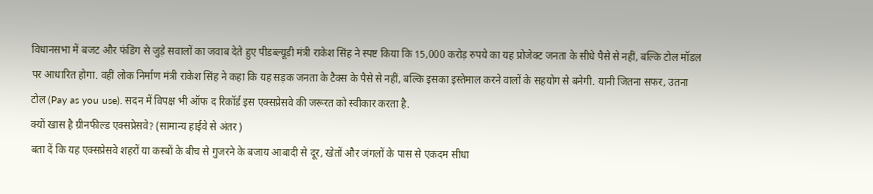विधानसभा में बजट और फंडिंग से जुड़े सवालों का जवाब देते हुए पीडब्ल्यूडी मंत्री राकेश सिंह ने स्पष्ट किया कि 15,000 करोड़ रुपये का यह प्रोजेक्ट जनता के सीधे पैसे से नहीं, बल्कि टोल मॉडल पर आधारित होगा. वहीं लोक निर्माण मंत्री राकेश सिंह ने कहा कि यह सड़क जनता के टैक्स के पैसे से नहीं, बल्कि इसका इस्तेमाल करने वालों के सहयोग से बनेगी. यानी जितना सफर, उतना टोल (Pay as you use). सदन में विपक्ष भी ऑफ द रिकॉर्ड इस एक्सप्रेसवे की जरूरत को स्वीकार करता है.
क्यों खास है ग्रीनफील्ड एक्सप्रेसवे? (सामान्य हाईवे से अंतर)
बता दें कि यह एक्सप्रेसवे शहरों या कस्बों के बीच से गुजरने के बजाय आबादी से दूर, खेतों और जंगलों के पास से एकदम सीधा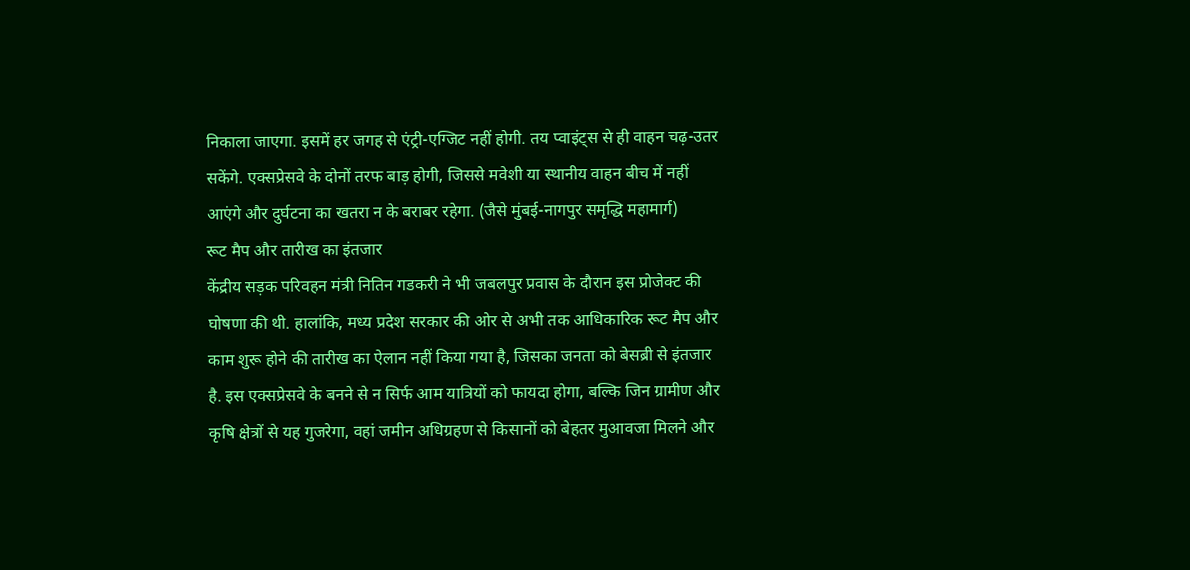निकाला जाएगा. इसमें हर जगह से एंट्री-एग्जिट नहीं होगी. तय प्वाइंट्स से ही वाहन चढ़-उतर सकेंगे. एक्सप्रेसवे के दोनों तरफ बाड़ होगी, जिससे मवेशी या स्थानीय वाहन बीच में नहीं आएंगे और दुर्घटना का खतरा न के बराबर रहेगा. (जैसे मुंबई-नागपुर समृद्धि महामार्ग)
रूट मैप और तारीख का इंतजार
केंद्रीय सड़क परिवहन मंत्री नितिन गडकरी ने भी जबलपुर प्रवास के दौरान इस प्रोजेक्ट की घोषणा की थी. हालांकि, मध्य प्रदेश सरकार की ओर से अभी तक आधिकारिक रूट मैप और काम शुरू होने की तारीख का ऐलान नहीं किया गया है, जिसका जनता को बेसब्री से इंतजार है. इस एक्सप्रेसवे के बनने से न सिर्फ आम यात्रियों को फायदा होगा, बल्कि जिन ग्रामीण और कृषि क्षेत्रों से यह गुजरेगा, वहां जमीन अधिग्रहण से किसानों को बेहतर मुआवजा मिलने और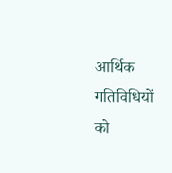आर्थिक गतिविधियों को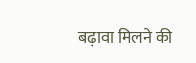बढ़ावा मिलने की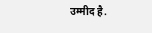उम्मीद है.